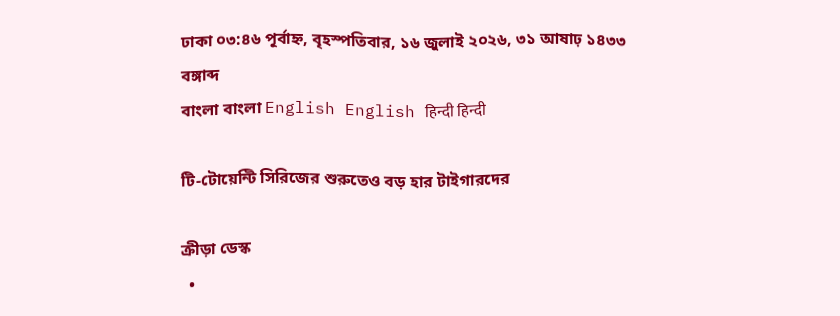ঢাকা ০৩:৪৬ পূর্বাহ্ন, বৃহস্পতিবার, ১৬ জুলাই ২০২৬, ৩১ আষাঢ় ১৪৩৩ বঙ্গাব্দ
বাংলা বাংলা English English हिन्दी हिन्दी

টি-টোয়েন্টি সিরিজের শুরুতেও বড় হার টাইগারদের

ক্রীড়া ডেস্ক
  •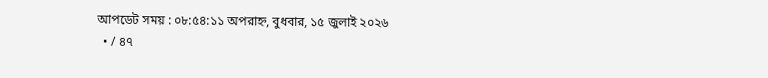আপডেট সময় : ০৮:৫৪:১১ অপরাহ্ন, বুধবার, ১৫ জুলাই ২০২৬
  • / ৪৭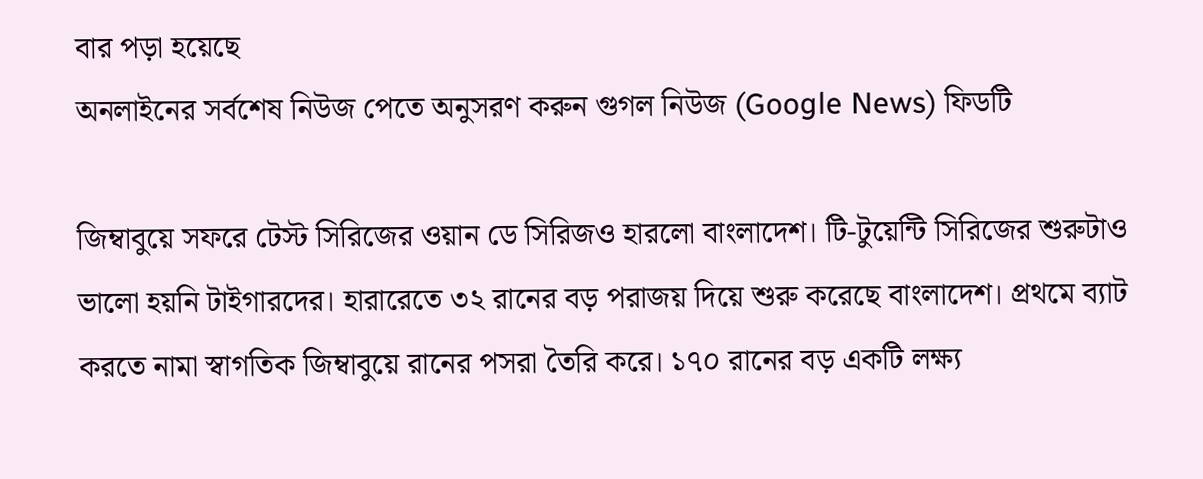বার পড়া হয়েছে
অনলাইনের সর্বশেষ নিউজ পেতে অনুসরণ করুন গুগল নিউজ (Google News) ফিডটি

জিম্বাবুয়ে সফরে টেস্ট সিরিজের ওয়ান ডে সিরিজও হারলো বাংলাদেশ। টি-টুয়েন্টি সিরিজের শুরুটাও ভালো হয়নি টাইগারদের। হারারেতে ৩২ রানের বড় পরাজয় দিয়ে শুরু করেছে বাংলাদেশ। প্রথমে ব্যাট করতে নামা স্বাগতিক জিম্বাবুয়ে রানের পসরা তৈরি করে। ১৭০ রানের বড় একটি লক্ষ্য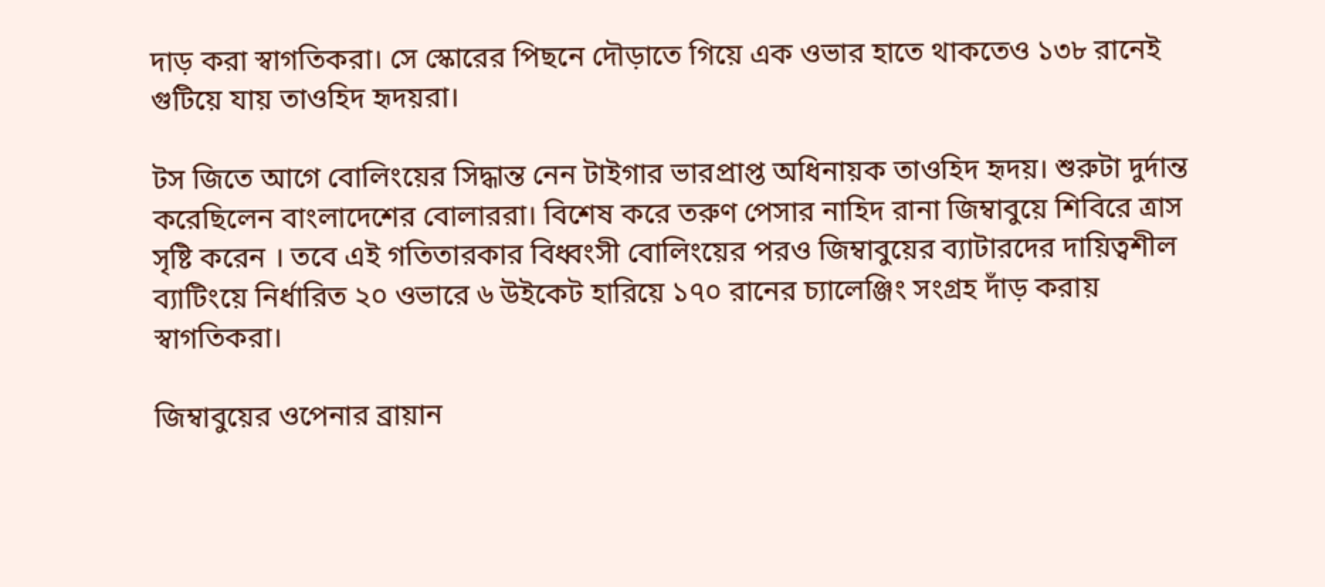দাড় করা স্বাগতিকরা। সে স্কোরের পিছনে দৌড়াতে গিয়ে এক ওভার হাতে থাকতেও ১৩৮ রানেই গুটিয়ে যায় তাওহিদ হৃদয়রা।

টস জিতে আগে বোলিংয়ের সিদ্ধান্ত নেন টাইগার ভারপ্রাপ্ত অধিনায়ক তাওহিদ হৃদয়। শুরুটা দুর্দান্ত করেছিলেন বাংলাদেশের বোলাররা। বিশেষ করে তরুণ পেসার নাহিদ রানা জিম্বাবুয়ে শিবিরে ত্রাস সৃষ্টি করেন । তবে এই গতিতারকার বিধ্বংসী বোলিংয়ের পরও জিম্বাবুয়ের ব্যাটারদের দায়িত্বশীল ব্যাটিংয়ে নির্ধারিত ২০ ওভারে ৬ উইকেট হারিয়ে ১৭০ রানের চ্যালেঞ্জিং সংগ্রহ দাঁড় করায় স্বাগতিকরা।

জিম্বাবুয়ের ওপেনার ব্রায়ান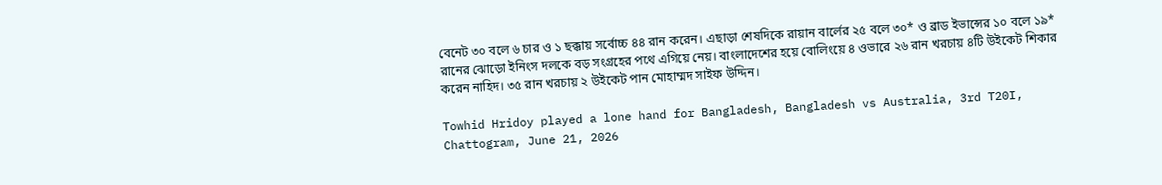বেনেট ৩০ বলে ৬ চার ও ১ ছক্কায় সর্বোচ্চ ৪৪ রান করেন। এছাড়া শেষদিকে রায়ান বার্লের ২৫ বলে ৩০* ও ব্রাড ইভান্সের ১০ বলে ১৯* রানের ঝোড়ো ইনিংস দলকে বড় সংগ্রহের পথে এগিয়ে নেয়। বাংলাদেশের হয়ে বোলিংয়ে ৪ ওভারে ২৬ রান খরচায় ৪টি উইকেট শিকার করেন নাহিদ। ৩৫ রান খরচায় ২ উইকেট পান মোহাম্মদ সাইফ উদ্দিন।

Towhid Hridoy played a lone hand for Bangladesh, Bangladesh vs Australia, 3rd T20I, Chattogram, June 21, 2026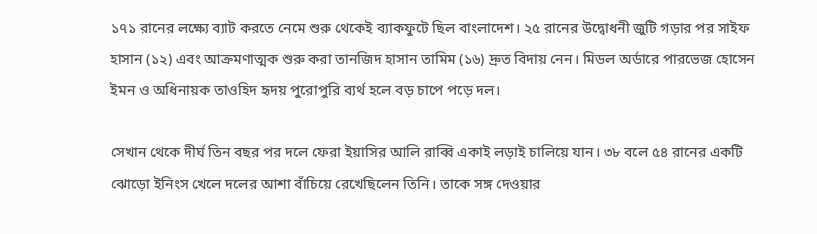১৭১ রানের লক্ষ্যে ব্যাট করতে নেমে শুরু থেকেই ব্যাকফুটে ছিল বাংলাদেশ। ২৫ রানের উদ্বোধনী জুটি গড়ার পর সাইফ হাসান (১২) এবং আক্রমণাত্মক শুরু করা তানজিদ হাসান তামিম (১৬) দ্রুত বিদায় নেন। মিডল অর্ডারে পারভেজ হোসেন ইমন ও অধিনায়ক তাওহিদ হৃদয় পুরোপুরি ব্যর্থ হলে বড় চাপে পড়ে দল।

সেখান থেকে দীর্ঘ তিন বছর পর দলে ফেরা ইয়াসির আলি রাব্বি একাই লড়াই চালিয়ে যান। ৩৮ বলে ৫৪ রানের একটি ঝোড়ো ইনিংস খেলে দলের আশা বাঁচিয়ে রেখেছিলেন তিনি। তাকে সঙ্গ দেওয়ার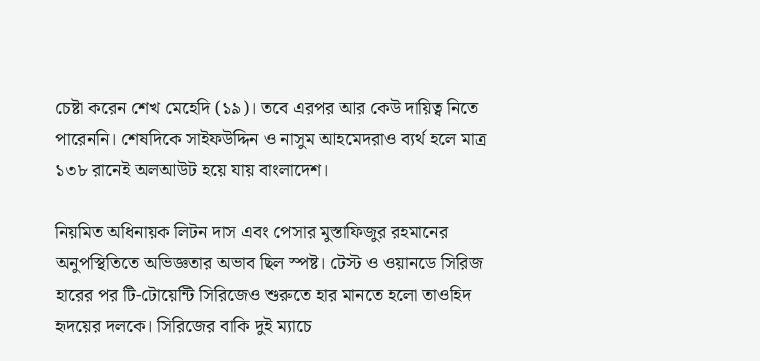চেষ্টা করেন শেখ মেহেদি (১৯)। তবে এরপর আর কেউ দায়িত্ব নিতে পারেননি। শেষদিকে সাইফউদ্দিন ও নাসুম আহমেদরাও ব্যর্থ হলে মাত্র ১৩৮ রানেই অলআউট হয়ে যায় বাংলাদেশ।

নিয়মিত অধিনায়ক লিটন দাস এবং পেসার মুস্তাফিজুর রহমানের অনুপস্থিতিতে অভিজ্ঞতার অভাব ছিল স্পষ্ট। টেস্ট ও ওয়ানডে সিরিজ হারের পর টি-টোয়েন্টি সিরিজেও শুরুতে হার মানতে হলো তাওহিদ হৃদয়ের দলকে। সিরিজের বাকি দুই ম্যাচে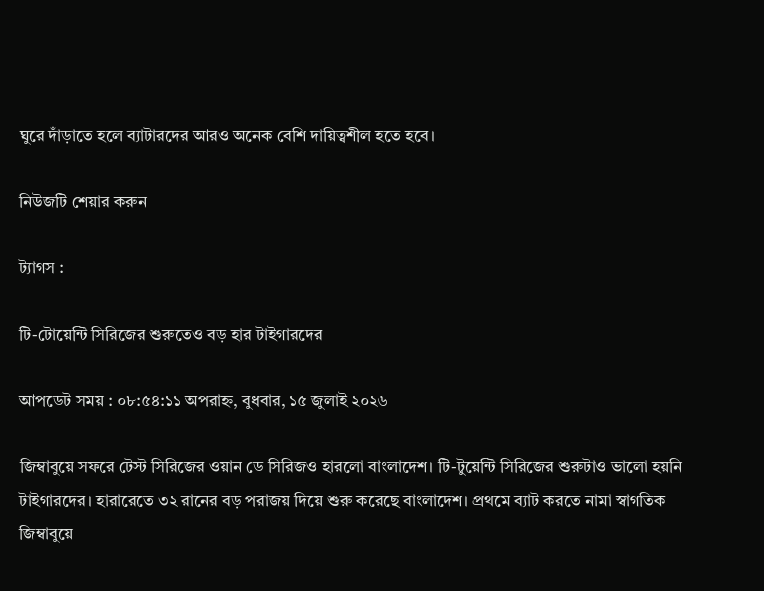ঘুরে দাঁড়াতে হলে ব্যাটারদের আরও অনেক বেশি দায়িত্বশীল হতে হবে।

নিউজটি শেয়ার করুন

ট্যাগস :

টি-টোয়েন্টি সিরিজের শুরুতেও বড় হার টাইগারদের

আপডেট সময় : ০৮:৫৪:১১ অপরাহ্ন, বুধবার, ১৫ জুলাই ২০২৬

জিম্বাবুয়ে সফরে টেস্ট সিরিজের ওয়ান ডে সিরিজও হারলো বাংলাদেশ। টি-টুয়েন্টি সিরিজের শুরুটাও ভালো হয়নি টাইগারদের। হারারেতে ৩২ রানের বড় পরাজয় দিয়ে শুরু করেছে বাংলাদেশ। প্রথমে ব্যাট করতে নামা স্বাগতিক জিম্বাবুয়ে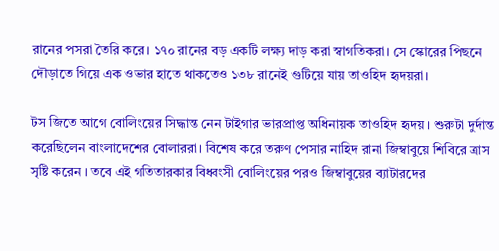রানের পসরা তৈরি করে। ১৭০ রানের বড় একটি লক্ষ্য দাড় করা স্বাগতিকরা। সে স্কোরের পিছনে দৌড়াতে গিয়ে এক ওভার হাতে থাকতেও ১৩৮ রানেই গুটিয়ে যায় তাওহিদ হৃদয়রা।

টস জিতে আগে বোলিংয়ের সিদ্ধান্ত নেন টাইগার ভারপ্রাপ্ত অধিনায়ক তাওহিদ হৃদয়। শুরুটা দুর্দান্ত করেছিলেন বাংলাদেশের বোলাররা। বিশেষ করে তরুণ পেসার নাহিদ রানা জিম্বাবুয়ে শিবিরে ত্রাস সৃষ্টি করেন । তবে এই গতিতারকার বিধ্বংসী বোলিংয়ের পরও জিম্বাবুয়ের ব্যাটারদের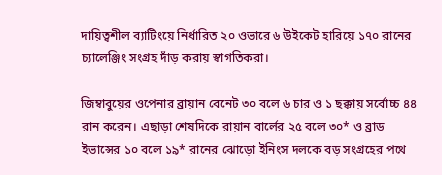দায়িত্বশীল ব্যাটিংয়ে নির্ধারিত ২০ ওভারে ৬ উইকেট হারিয়ে ১৭০ রানের চ্যালেঞ্জিং সংগ্রহ দাঁড় করায় স্বাগতিকরা।

জিম্বাবুয়ের ওপেনার ব্রায়ান বেনেট ৩০ বলে ৬ চার ও ১ ছক্কায় সর্বোচ্চ ৪৪ রান করেন। এছাড়া শেষদিকে রায়ান বার্লের ২৫ বলে ৩০* ও ব্রাড ইভান্সের ১০ বলে ১৯* রানের ঝোড়ো ইনিংস দলকে বড় সংগ্রহের পথে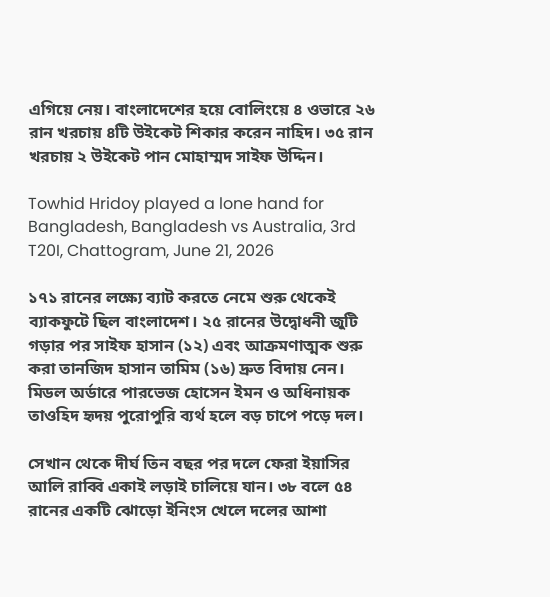এগিয়ে নেয়। বাংলাদেশের হয়ে বোলিংয়ে ৪ ওভারে ২৬ রান খরচায় ৪টি উইকেট শিকার করেন নাহিদ। ৩৫ রান খরচায় ২ উইকেট পান মোহাম্মদ সাইফ উদ্দিন।

Towhid Hridoy played a lone hand for Bangladesh, Bangladesh vs Australia, 3rd T20I, Chattogram, June 21, 2026

১৭১ রানের লক্ষ্যে ব্যাট করতে নেমে শুরু থেকেই ব্যাকফুটে ছিল বাংলাদেশ। ২৫ রানের উদ্বোধনী জুটি গড়ার পর সাইফ হাসান (১২) এবং আক্রমণাত্মক শুরু করা তানজিদ হাসান তামিম (১৬) দ্রুত বিদায় নেন। মিডল অর্ডারে পারভেজ হোসেন ইমন ও অধিনায়ক তাওহিদ হৃদয় পুরোপুরি ব্যর্থ হলে বড় চাপে পড়ে দল।

সেখান থেকে দীর্ঘ তিন বছর পর দলে ফেরা ইয়াসির আলি রাব্বি একাই লড়াই চালিয়ে যান। ৩৮ বলে ৫৪ রানের একটি ঝোড়ো ইনিংস খেলে দলের আশা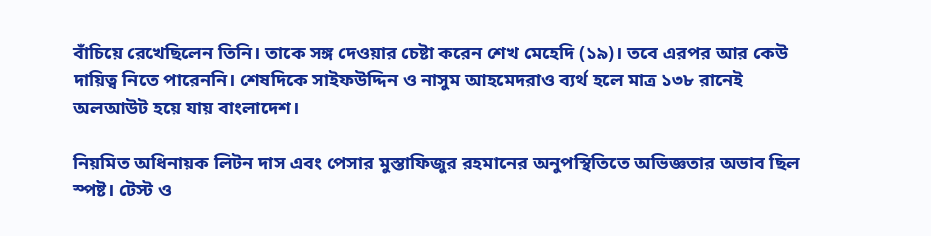বাঁচিয়ে রেখেছিলেন তিনি। তাকে সঙ্গ দেওয়ার চেষ্টা করেন শেখ মেহেদি (১৯)। তবে এরপর আর কেউ দায়িত্ব নিতে পারেননি। শেষদিকে সাইফউদ্দিন ও নাসুম আহমেদরাও ব্যর্থ হলে মাত্র ১৩৮ রানেই অলআউট হয়ে যায় বাংলাদেশ।

নিয়মিত অধিনায়ক লিটন দাস এবং পেসার মুস্তাফিজুর রহমানের অনুপস্থিতিতে অভিজ্ঞতার অভাব ছিল স্পষ্ট। টেস্ট ও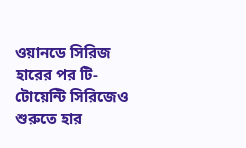ওয়ানডে সিরিজ হারের পর টি-টোয়েন্টি সিরিজেও শুরুতে হার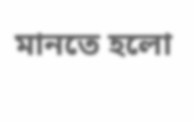মানতে হলো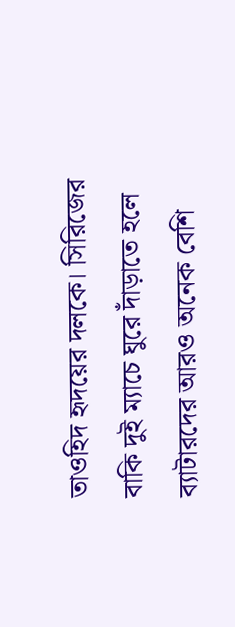তাওহিদ হৃদয়ের দলকে। সিরিজের বাকি দুই ম্যাচে ঘুরে দাঁড়াতে হলে ব্যাটারদের আরও অনেক বেশি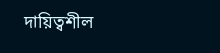দায়িত্বশীল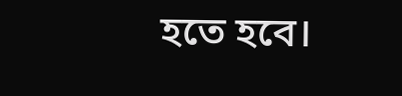হতে হবে।